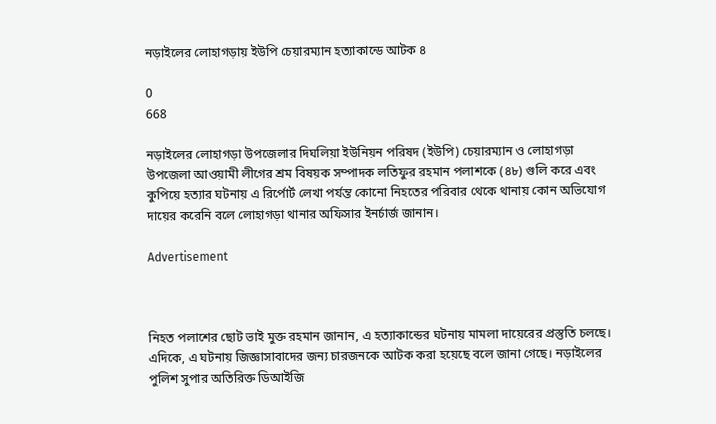নড়াইলের লোহাগড়ায় ইউপি চেয়ারম্যান হত্যাকান্ডে আটক ৪

0
668

নড়াইলের লোহাগড়া উপজেলার দিঘলিয়া ইউনিয়ন পরিষদ (ইউপি) চেয়ারম্যান ও লোহাগড়া উপজেলা আওয়ামী লীগের শ্রম বিষয়ক সম্পাদক লতিফুর রহমান পলাশকে (৪৮) গুলি করে এবং কুপিয়ে হত্যার ঘটনায় এ রির্পোর্ট লেখা পর্যন্ত কোনো নিহতের পরিবার থেকে থানায় কোন অভিযোগ দায়ের করেনি বলে লোহাগড়া থানার অফিসার ইনর্চার্জ জানান।

Advertisement



নিহত পলাশের ছোট ভাই মুক্ত রহমান জানান, এ হত্যাকান্ডের ঘটনায় মামলা দায়েরের প্রস্তুতি চলছে। এদিকে, এ ঘটনায় জিজ্ঞাসাবাদের জন্য চারজনকে আটক করা হয়েছে বলে জানা গেছে। নড়াইলের পুলিশ সুপার অতিরিক্ত ডিআইজি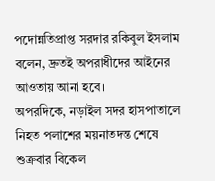পদোন্নতিপ্রাপ্ত সরদার রকিবুল ইসলাম বলেন, দ্রুতই অপরাধীদের আইনের আওতায় আনা হবে।
অপরদিকে, নড়াইল সদর হাসপাতালে নিহত পলাশের ময়নাতদন্ত শেষে শুক্রবার বিকেল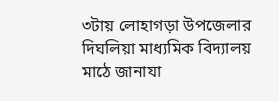৩টায় লোহাগড়া উপজেলার দিঘলিয়া মাধ্যমিক বিদ্যালয় মাঠে জানাযা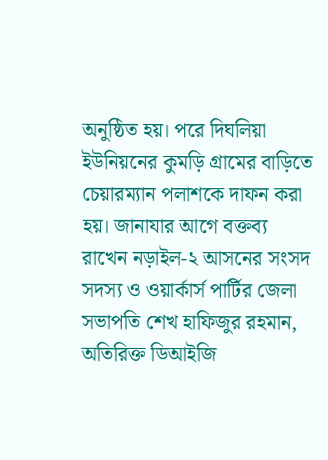অনুষ্ঠিত হয়। পরে দিঘলিয়া ইউনিয়নের কুমড়ি গ্রামের বাড়িতে চেয়ারম্যান পলাশকে দাফন করা হয়। জানাযার আগে বক্তব্য রাখেন নড়াইল-২ আসনের সংসদ সদস্য ও ওয়ার্কার্স পার্টির জেলা সভাপতি শেখ হাফিজুর রহমান, অতিরিক্ত ডিআইজি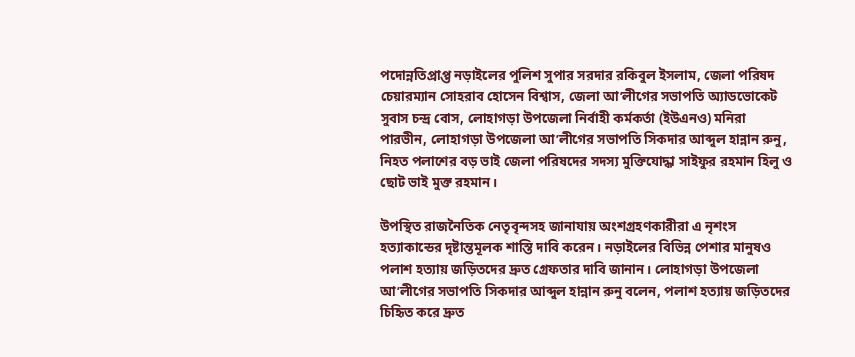পদোন্নতিপ্রাপ্ত নড়াইলের পুলিশ সুপার সরদার রকিবুল ইসলাম, জেলা পরিষদ চেয়ারম্যান সোহরাব হোসেন বিশ্বাস, জেলা আ’লীগের সভাপতি অ্যাডভোকেট সুবাস চন্দ্র বোস, লোহাগড়া উপজেলা নির্বাহী কর্মকর্তা (ইউএনও) মনিরা পারভীন, লোহাগড়া উপজেলা আ’লীগের সভাপতি সিকদার আব্দুল হান্নান রুনু, নিহত পলাশের বড় ভাই জেলা পরিষদের সদস্য মুক্তিযোদ্ধা সাইফুর রহমান হিলু ও ছোট ভাই মুক্ত রহমান।

উপস্থিত রাজনৈতিক নেতৃবৃন্দসহ জানাযায় অংশগ্রহণকারীরা এ নৃশংস হত্যাকান্ডের দৃষ্টান্তমূলক শাস্তি দাবি করেন। নড়াইলের বিভিন্ন পেশার মানুষও পলাশ হত্যায় জড়িতদের দ্রুত গ্রেফতার দাবি জানান। লোহাগড়া উপজেলা আ’লীগের সভাপতি সিকদার আব্দুল হান্নান রুনু বলেন, পলাশ হত্যায় জড়িতদের চিহিৃত করে দ্রুত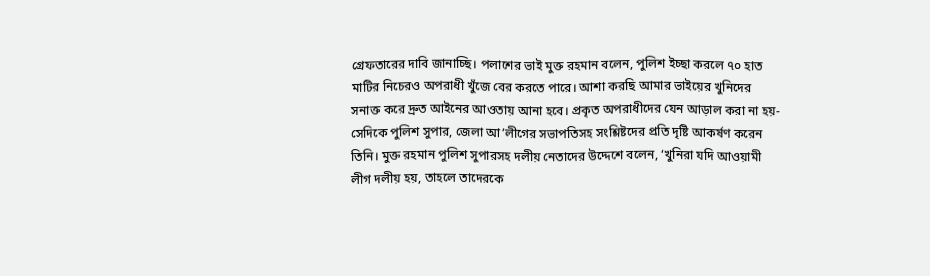গ্রেফতারের দাবি জানাচ্ছি। পলাশের ভাই মুক্ত রহমান বলেন, পুলিশ ইচ্ছা করলে ৭০ হাত মাটির নিচেরও অপরাধী খুঁজে বের করতে পারে। আশা করছি আমার ভাইয়ের খুনিদের সনাক্ত করে দ্রুত আইনের আওতায় আনা হবে। প্রকৃত অপরাধীদের যেন আড়াল করা না হয়-সেদিকে পুলিশ সুপার, জেলা আ’লীগের সভাপতিসহ সংশ্লিষ্টদের প্রতি দৃষ্টি আকর্ষণ করেন তিনি। মুক্ত রহমান পুলিশ সুপারসহ দলীয় নেতাদের উদ্দেশে বলেন, ‘খুনিরা যদি আওয়ামী লীগ দলীয় হয়, তাহলে তাদেরকে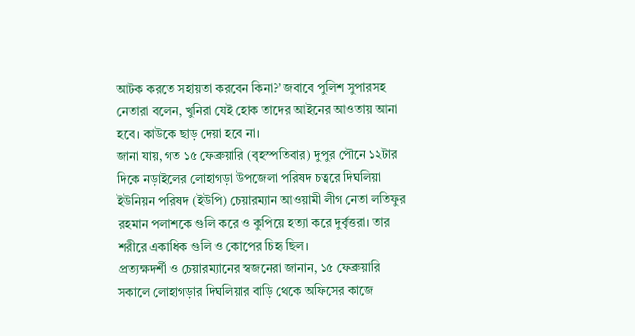আটক করতে সহায়তা করবেন কিনা?’ জবাবে পুলিশ সুপারসহ নেতারা বলেন, খুনিরা যেই হোক তাদের আইনের আওতায় আনা হবে। কাউকে ছাড় দেয়া হবে না।
জানা যায়, গত ১৫ ফেব্রুয়ারি (বৃহস্পতিবার) দুপুর পৌনে ১২টার দিকে নড়াইলের লোহাগড়া উপজেলা পরিষদ চত্বরে দিঘলিয়া ইউনিয়ন পরিষদ (ইউপি) চেয়ারম্যান আওয়ামী লীগ নেতা লতিফুর রহমান পলাশকে গুলি করে ও কুপিয়ে হত্যা করে দুর্বৃত্তরা। তার শরীরে একাধিক গুলি ও কোপের চিহৃ ছিল।
প্রত্যক্ষদর্শী ও চেয়ারম্যানের স্বজনেরা জানান, ১৫ ফেব্রুয়ারি সকালে লোহাগড়ার দিঘলিয়ার বাড়ি থেকে অফিসের কাজে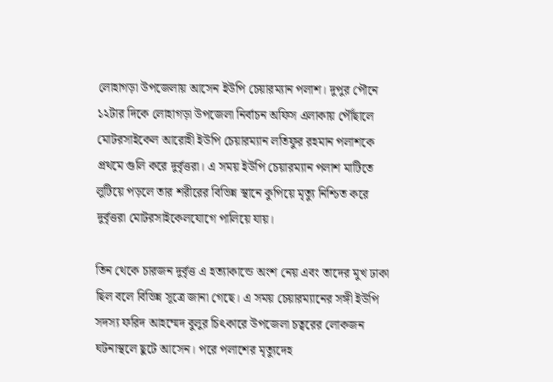লোহাগড়া উপজেলায় আসেন ইউপি চেয়ারম্যান পলাশ। দুপুর পৌনে ১২টার দিকে লোহাগড়া উপজেলা নির্বাচন অফিস এলাকায় পৌঁছালে মোটরসাইকেল আরোহী ইউপি চেয়ারম্যান লতিফুর রহমান পলাশকে প্রথমে গুলি করে দুর্বৃত্তরা। এ সময় ইউপি চেয়ারম্যান পলাশ মাটিতে লুটিয়ে পড়লে তার শরীরের বিভিন্ন স্থানে কুপিয়ে মৃত্যু নিশ্চিত করে দুর্বৃত্তরা মোটরসাইকেলযোগে পালিয়ে যায়।

তিন থেকে চারজন দুর্বৃত্ত এ হত্যাকান্ডে অংশ নেয় এবং তাদের মুখ ঢাকা ছিল বলে বিভিন্ন সূত্রে জানা গেছে। এ সময় চেয়ারম্যানের সঙ্গী ইউপি সদস্য ফরিদ আহম্মেদ বুলুর চিৎকারে উপজেলা চত্বরের লোকজন ঘটনাস্থলে ছুটে আসেন। পরে পলাশের মৃত্যুদেহ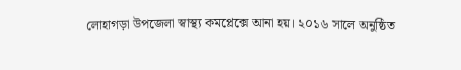লোহাগড়া উপজেলা স্বাস্থ্য কমপ্লেক্সে আনা হয়। ২০১৬ সালে অনুষ্ঠিত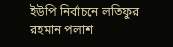ইউপি নির্বাচনে লতিফুর রহমান পলাশ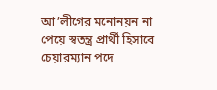আ’লীগের মনোনয়ন না পেয়ে স্বতন্ত্র প্রার্থী হিসাবে চেয়ারম্যান পদে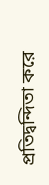প্রতিদ্বন্দিতা করে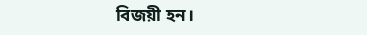বিজয়ী হন।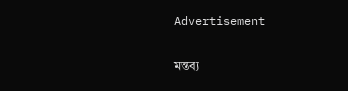Advertisement

মন্তব্য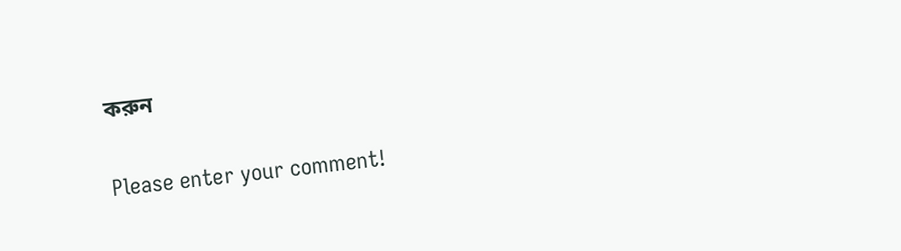করুন

Please enter your comment!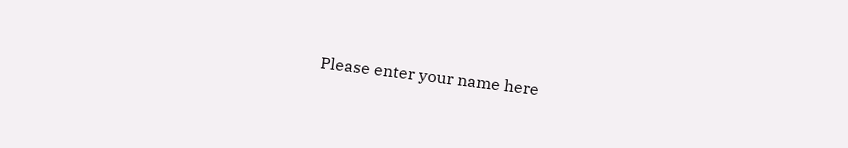Please enter your name here